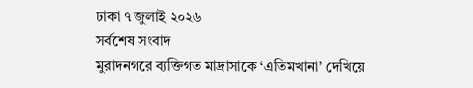ঢাকা ৭ জুলাই ২০২৬
সর্বশেষ সংবাদ
মুরাদনগরে ব্যক্তিগত মাদ্রাসাকে ‘এতিমখানা’ দেখিয়ে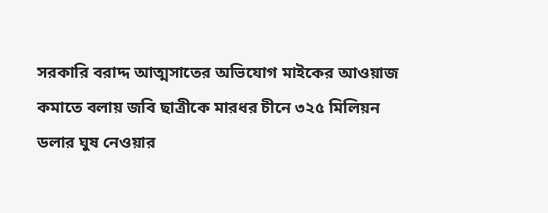সরকারি বরাদ্দ আত্মসাতের অভিযোগ মাইকের আওয়াজ কমাতে বলায় জবি ছাত্রীকে মারধর চীনে ৩২৫ মিলিয়ন ডলার ঘুষ নেওয়ার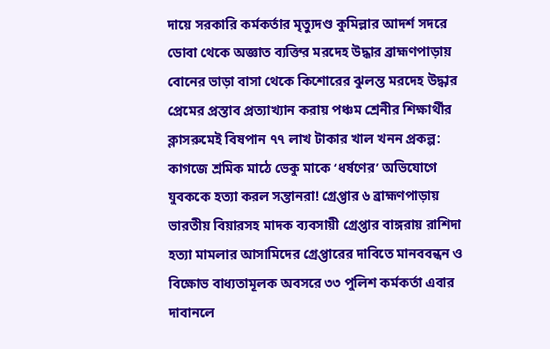দায়ে সরকারি কর্মকর্তার মৃত্যুদণ্ড কুমিল্লার আদর্শ সদরে ডোবা থেকে অজ্ঞাত ব্যক্তির মরদেহ উদ্ধার ব্রাহ্মণপাড়ায় বোনের ভাড়া বাসা থেকে কিশোরের ঝুলন্ত মরদেহ উদ্ধার প্রেমের প্রস্তাব প্রত্যাখ্যান করায় পঞ্চম শ্রেনীর শিক্ষার্থীর ক্লাসরুমেই বিষপান ৭৭ লাখ টাকার খাল খনন প্রকল্প: কাগজে শ্রমিক মাঠে ভেকু মাকে ‘ধর্ষণের’ অভিযোগে যুবককে হত্যা করল সন্তানরা! গ্রেপ্তার ৬ ব্রাহ্মণপাড়ায় ভারতীয় বিয়ারসহ মাদক ব্যবসায়ী গ্রেপ্তার বাঙ্গরায় রাশিদা হত্যা মামলার আসামিদের গ্রেপ্তারের দাবিতে মানববন্ধন ও বিক্ষোভ বাধ্যতামূলক অবসরে ৩৩ পুলিশ কর্মকর্তা এবার দাবানলে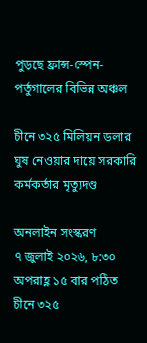পুড়ছে ফ্রান্স-স্পেন-পর্তুগালের বিভিন্ন অঞ্চল

চীনে ৩২৫ মিলিয়ন ডলার ঘুষ নেওয়ার দায়ে সরকারি কর্মকর্তার মৃত্যুদণ্ড

অনলাইন সংস্করণ
৭ জুলাই ২০২৬, ৮:৩০ অপরাহ্ণ ১৫ বার পঠিত
চীনে ৩২৫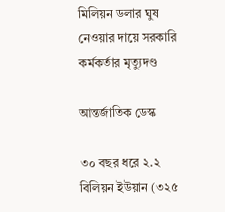মিলিয়ন ডলার ঘুষ নেওয়ার দায়ে সরকারি কর্মকর্তার মৃত্যুদণ্ড

আন্তর্জাতিক ডেস্ক

৩০ বছর ধরে ২.২ বিলিয়ন ইউয়ান (৩২৫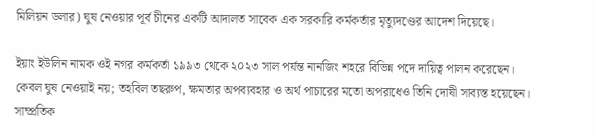মিলিয়ন ডলার) ঘুষ নেওয়ার পূর্ব চীনের একটি আদালত সাবেক এক সরকারি কর্মকর্তার মৃত্যুদণ্ডের আদেশ দিয়েছে।

ইয়াং ইউলিন নামক ওই নগর কর্মকর্তা ১৯৯৩ থেকে ২০২৩ সাল পর্যন্ত নানজিং শহরে বিভিন্ন পদে দায়িত্ব পালন করেছেন। কেবল ঘুষ নেওয়াই নয়; তহবিল তছরুপ, ক্ষমতার অপব্যবহার ও অর্থ পাচারের মতো অপরাধেও তিনি দোষী সাব্যস্ত হয়েছেন। সাম্প্রতিক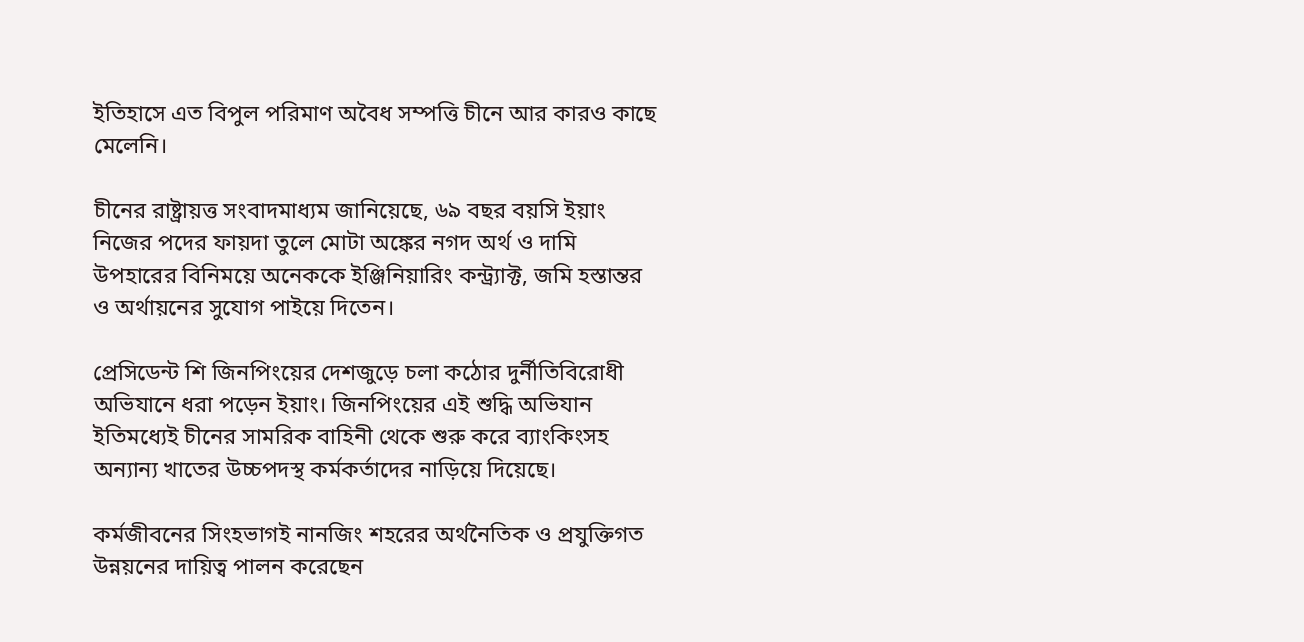ইতিহাসে এত বিপুল পরিমাণ অবৈধ সম্পত্তি চীনে আর কারও কাছে মেলেনি।

চীনের রাষ্ট্রায়ত্ত সংবাদমাধ্যম জানিয়েছে, ৬৯ বছর বয়সি ইয়াং নিজের পদের ফায়দা তুলে মোটা অঙ্কের নগদ অর্থ ও দামি উপহারের বিনিময়ে অনেককে ইঞ্জিনিয়ারিং কন্ট্র্যাক্ট, জমি হস্তান্তর ও অর্থায়নের সুযোগ পাইয়ে দিতেন।

প্রেসিডেন্ট শি জিনপিংয়ের দেশজুড়ে চলা কঠোর দুর্নীতিবিরোধী অভিযানে ধরা পড়েন ইয়াং। জিনপিংয়ের এই শুদ্ধি অভিযান ইতিমধ্যেই চীনের সামরিক বাহিনী থেকে শুরু করে ব্যাংকিংসহ অন্যান্য খাতের উচ্চপদস্থ কর্মকর্তাদের নাড়িয়ে দিয়েছে।

কর্মজীবনের সিংহভাগই নানজিং শহরের অর্থনৈতিক ও প্রযুক্তিগত উন্নয়নের দায়িত্ব পালন করেছেন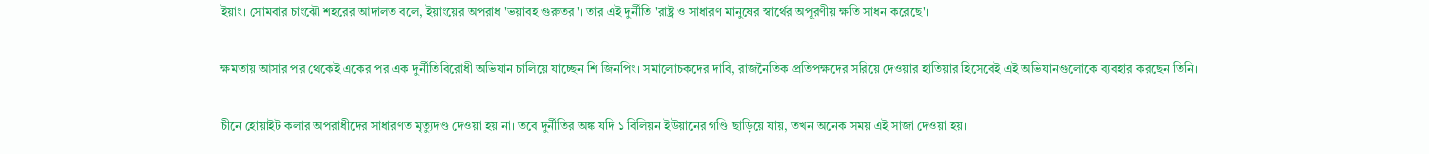ইয়াং। সোমবার চাংঝৌ শহরের আদালত বলে, ইয়াংয়ের অপরাধ 'ভয়াবহ গুরুতর'। তার এই দুর্নীতি 'রাষ্ট্র ও সাধারণ মানুষের স্বার্থের অপূরণীয় ক্ষতি সাধন করেছে'।

ক্ষমতায় আসার পর থেকেই একের পর এক দুর্নীতিবিরোধী অভিযান চালিয়ে যাচ্ছেন শি জিনপিং। সমালোচকদের দাবি, রাজনৈতিক প্রতিপক্ষদের সরিয়ে দেওয়ার হাতিয়ার হিসেবেই এই অভিযানগুলোকে ব্যবহার করছেন তিনি।

চীনে হোয়াইট কলার অপরাধীদের সাধারণত মৃত্যুদণ্ড দেওয়া হয় না। তবে দুর্নীতির অঙ্ক যদি ১ বিলিয়ন ইউয়ানের গণ্ডি ছাড়িয়ে যায়, তখন অনেক সময় এই সাজা দেওয়া হয়।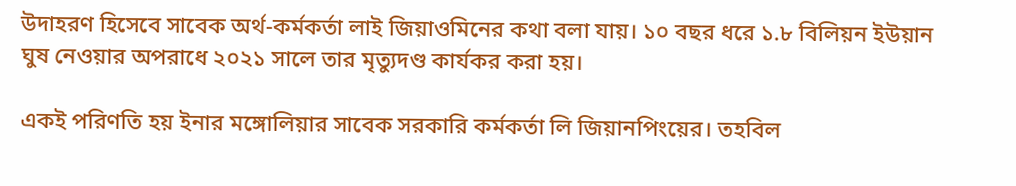উদাহরণ হিসেবে সাবেক অর্থ-কর্মকর্তা লাই জিয়াওমিনের কথা বলা যায়। ১০ বছর ধরে ১.৮ বিলিয়ন ইউয়ান ঘুষ নেওয়ার অপরাধে ২০২১ সালে তার মৃত্যুদণ্ড কার্যকর করা হয়।

একই পরিণতি হয় ইনার মঙ্গোলিয়ার সাবেক সরকারি কর্মকর্তা লি জিয়ানপিংয়ের। তহবিল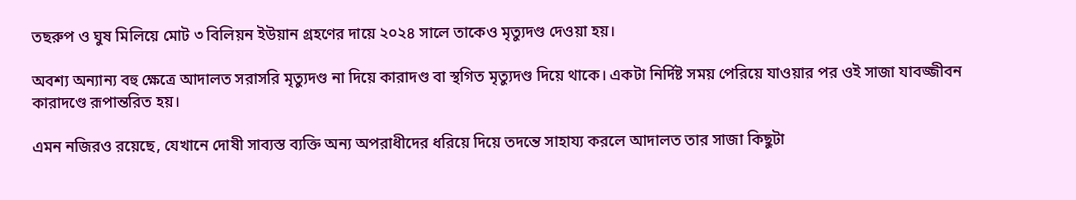তছরুপ ও ঘুষ মিলিয়ে মোট ৩ বিলিয়ন ইউয়ান গ্রহণের দায়ে ২০২৪ সালে তাকেও মৃত্যুদণ্ড দেওয়া হয়।

অবশ্য অন্যান্য বহু ক্ষেত্রে আদালত সরাসরি মৃত্যুদণ্ড না দিয়ে কারাদণ্ড বা স্থগিত মৃত্যুদণ্ড দিয়ে থাকে। একটা নির্দিষ্ট সময় পেরিয়ে যাওয়ার পর ওই সাজা যাবজ্জীবন কারাদণ্ডে রূপান্তরিত হয়।

এমন নজিরও রয়েছে, যেখানে দোষী সাব্যস্ত ব্যক্তি অন্য অপরাধীদের ধরিয়ে দিয়ে তদন্তে সাহায্য করলে আদালত তার সাজা কিছুটা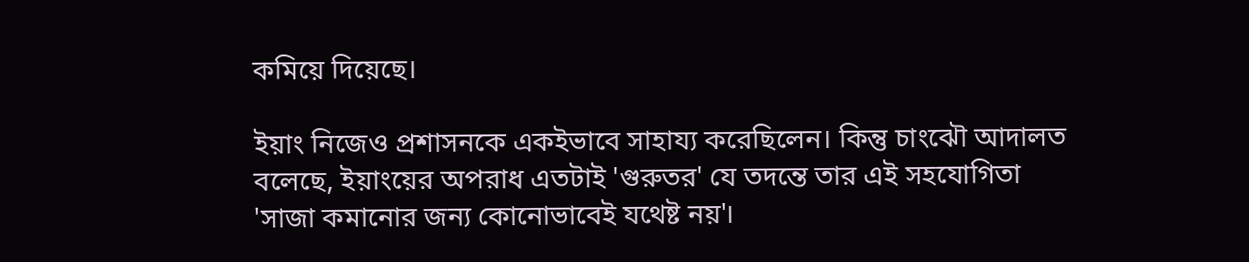কমিয়ে দিয়েছে।

ইয়াং নিজেও প্রশাসনকে একইভাবে সাহায্য করেছিলেন। কিন্তু চাংঝৌ আদালত বলেছে, ইয়াংয়ের অপরাধ এতটাই 'গুরুতর' যে তদন্তে তার এই সহযোগিতা 'সাজা কমানোর জন্য কোনোভাবেই যথেষ্ট নয়'।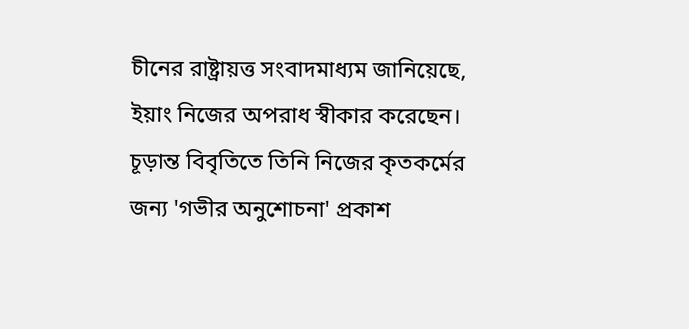চীনের রাষ্ট্রায়ত্ত সংবাদমাধ্যম জানিয়েছে, ইয়াং নিজের অপরাধ স্বীকার করেছেন। চূড়ান্ত বিবৃতিতে তিনি নিজের কৃতকর্মের জন্য 'গভীর অনুশোচনা' প্রকাশ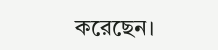করেছেন।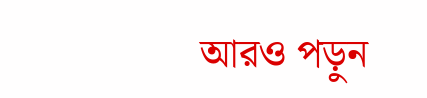আরও পড়ুন